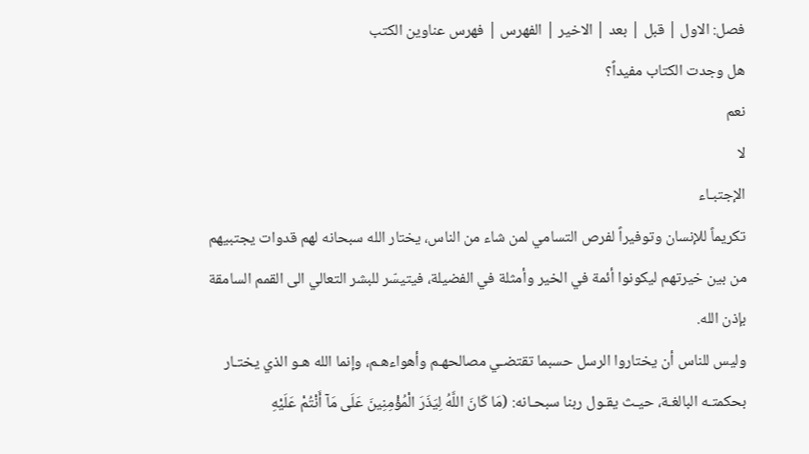فصل: الاول | قبل | بعد | الاخير | الفهرس | فهرس عناوين الكتب
هل وجدت الكتاب مفيداً؟
نعم
لا
الإجتبـاء
تكريماً للإنسان وتوفيراً لفرص التسامي لمن شاء من الناس، يختار الله سبحانه لهم قدوات يجتبيهم من بين خيرتهم ليكونوا أئمة في الخير وأمثلة في الفضيلة، فيتيسّر للبشر التعالي الى القمم السامقة بإذن الله.
وليس للناس أن يختاروا الرسل حسبما تقتضـي مصالحهـم وأهواءهـم، وإنما الله هـو الذي يختـار بحكمتـه البالغـة، حيـث يقـول ربنا سبحـانه: (مَا كَانَ اللَّهُ لِيَذَرَ الْمُؤْمِنِينَ عَلَى مَآ أَنْتُمْ عَلَيْهِ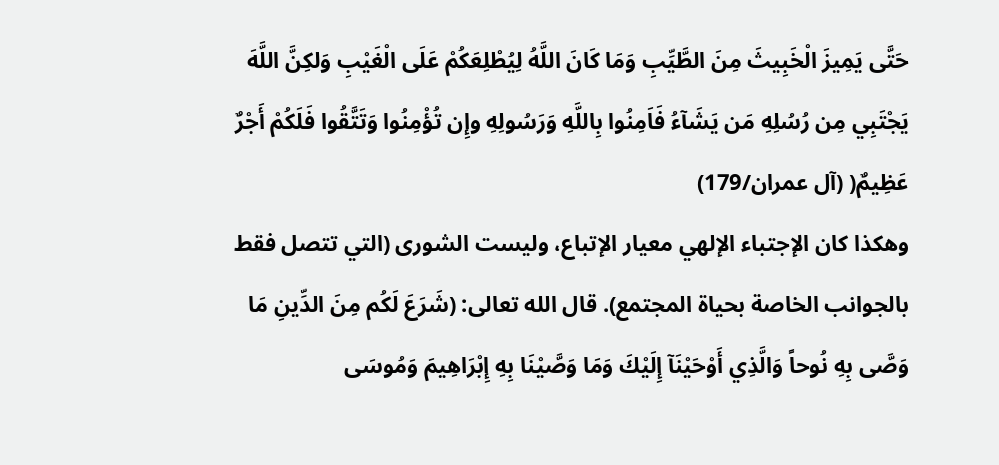حَتَّى يَمِيزَ الْخَبِيثَ مِنَ الطَّيِّبِ وَمَا كَانَ اللَّهُ لِيُطْلِعَكُمْ عَلَى الْغَيْبِ وَلكِنَّ اللَّهَ يَجْتَبِي مِن رُسُلِهِ مَن يَشَآءُ فَاَمِنُوا بِاللَّهِ وَرَسُولِهِ وإِن تُؤْمِنُوا وَتَتَّقُوا فَلَكُمْ أَجْرٌ عَظِيمٌ( (آل عمران/179)
وهكذا كان الإجتباء الإلهي معيار الإتباع، وليست الشورى (التي تتصل فقط بالجوانب الخاصة بحياة المجتمع). قال الله تعالى: (شَرَعَ لَكُم مِنَ الدِّينِ مَا وَصَّى بِهِ نُوحاً وَالَّذِي أَوْحَيْنَآ إِلَيْكَ وَمَا وَصَّيْنَا بِهِ إِبْرَاهِيمَ وَمُوسَى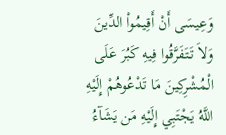وَعِيسَى أَنْ أَقِيمُواْ الدِّينَ وَلاَ تَتَفَرَّقُوا فِيهِ كَبُرَ عَلَى الْمُشْرِكِينَ مَا تَدْعُوهُمْ إِلَيْهِ اللَّهُ يَجْتَبِي إِلَيْهِ مَن يَشَآءُ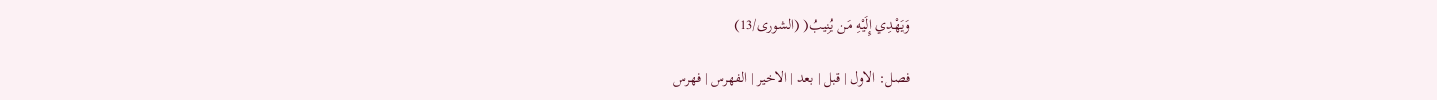وَيَهْدِي إِلَيْهِ مَن يُنِيبُ( (الشورى/13)

فصل: الاول | قبل | بعد | الاخير | الفهرس | فهرس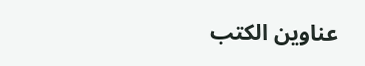عناوين الكتب